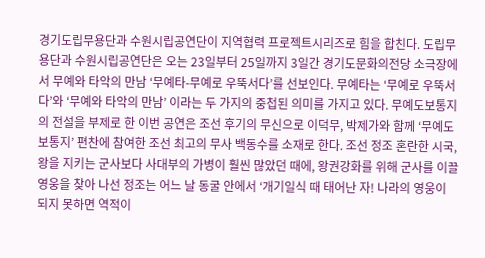경기도립무용단과 수원시립공연단이 지역협력 프로젝트시리즈로 힘을 합친다. 도립무용단과 수원시립공연단은 오는 23일부터 25일까지 3일간 경기도문화의전당 소극장에서 무예와 타악의 만남 ‘무예타-무예로 우뚝서다’를 선보인다. 무예타는 ‘무예로 우뚝서다’와 ‘무예와 타악의 만남’ 이라는 두 가지의 중첩된 의미를 가지고 있다. 무예도보통지의 전설을 부제로 한 이번 공연은 조선 후기의 무신으로 이덕무, 박제가와 함께 ‘무예도보통지’ 편찬에 참여한 조선 최고의 무사 백동수를 소재로 한다. 조선 정조 혼란한 시국, 왕을 지키는 군사보다 사대부의 가병이 훨씬 많았던 때에, 왕권강화를 위해 군사를 이끌 영웅을 찾아 나선 정조는 어느 날 동굴 안에서 ‘개기일식 때 태어난 자! 나라의 영웅이 되지 못하면 역적이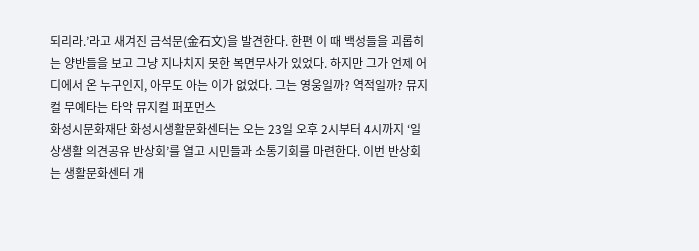되리라.’라고 새겨진 금석문(金石文)을 발견한다. 한편 이 때 백성들을 괴롭히는 양반들을 보고 그냥 지나치지 못한 복면무사가 있었다. 하지만 그가 언제 어디에서 온 누구인지, 아무도 아는 이가 없었다. 그는 영웅일까? 역적일까? 뮤지컬 무예타는 타악 뮤지컬 퍼포먼스
화성시문화재단 화성시생활문화센터는 오는 23일 오후 2시부터 4시까지 ‘일상생활 의견공유 반상회’를 열고 시민들과 소통기회를 마련한다. 이번 반상회는 생활문화센터 개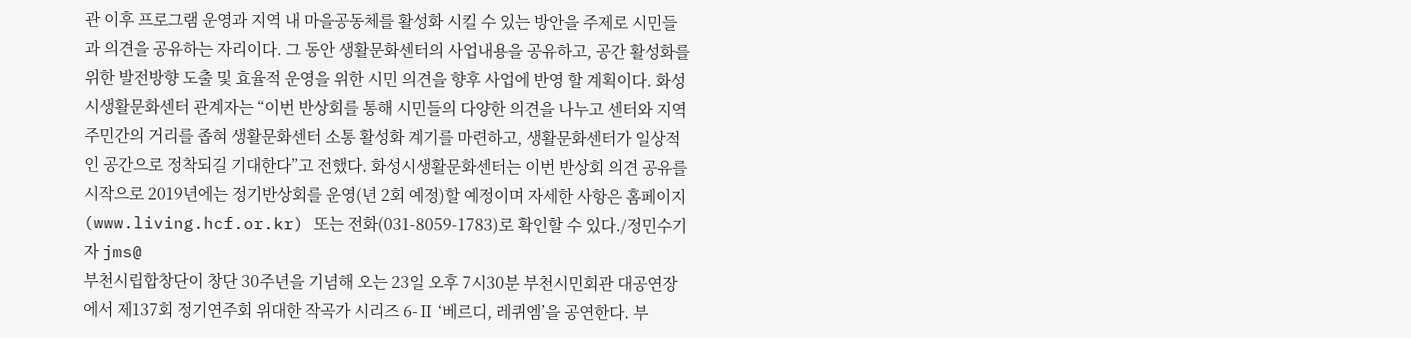관 이후 프로그램 운영과 지역 내 마을공동체를 활성화 시킬 수 있는 방안을 주제로 시민들과 의견을 공유하는 자리이다. 그 동안 생활문화센터의 사업내용을 공유하고, 공간 활성화를 위한 발전방향 도출 및 효율적 운영을 위한 시민 의견을 향후 사업에 반영 할 계획이다. 화성시생활문화센터 관계자는 “이번 반상회를 통해 시민들의 다양한 의견을 나누고 센터와 지역 주민간의 거리를 좁혀 생활문화센터 소통 활성화 계기를 마련하고, 생활문화센터가 일상적인 공간으로 정착되길 기대한다”고 전했다. 화성시생활문화센터는 이번 반상회 의견 공유를 시작으로 2019년에는 정기반상회를 운영(년 2회 예정)할 예정이며 자세한 사항은 홈페이지(www.living.hcf.or.kr) 또는 전화(031-8059-1783)로 확인할 수 있다./정민수기자 jms@
부천시립합창단이 창단 30주년을 기념해 오는 23일 오후 7시30분 부천시민회관 대공연장에서 제137회 정기연주회 위대한 작곡가 시리즈 6-Ⅱ ‘베르디, 레퀴엠’을 공연한다. 부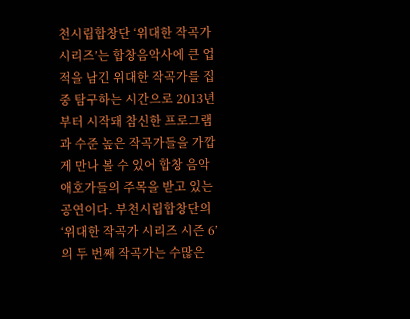천시립합창단 ‘위대한 작곡가 시리즈’는 합창음악사에 큰 업적을 남긴 위대한 작곡가를 집중 탐구하는 시간으로 2013년부터 시작돼 참신한 프로그램과 수준 높은 작곡가들을 가깝게 만나 볼 수 있어 합창 음악 애호가들의 주목을 받고 있는 공연이다. 부천시립합창단의 ‘위대한 작곡가 시리즈 시즌 6’의 두 번째 작곡가는 수많은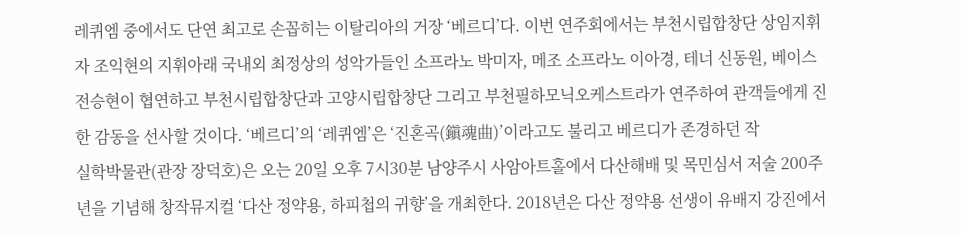레퀴엠 중에서도 단연 최고로 손꼽히는 이탈리아의 거장 ‘베르디’다. 이번 연주회에서는 부천시립합창단 상임지휘자 조익현의 지휘아래 국내외 최정상의 성악가들인 소프라노 박미자, 메조 소프라노 이아경, 테너 신동원, 베이스 전승현이 협연하고 부천시립합창단과 고양시립합창단 그리고 부천필하모닉오케스트라가 연주하여 관객들에게 진한 감동을 선사할 것이다. ‘베르디’의 ‘레퀴엠’은 ‘진혼곡(鎭魂曲)’이라고도 불리고 베르디가 존경하던 작
실학박물관(관장 장덕호)은 오는 20일 오후 7시30분 남양주시 사암아트홀에서 다산해배 및 목민심서 저술 200주년을 기념해 창작뮤지컬 ‘다산 정약용, 하피첩의 귀향’을 개최한다. 2018년은 다산 정약용 선생이 유배지 강진에서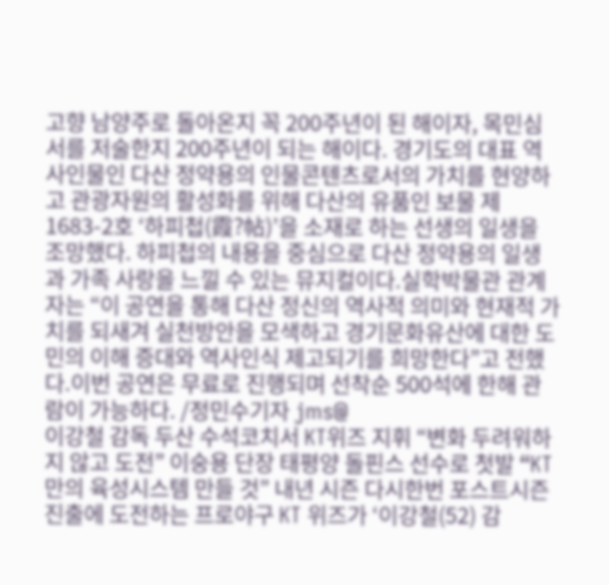고향 남양주로 돌아온지 꼭 200주년이 된 해이자, 목민심서를 저술한지 200주년이 되는 해이다. 경기도의 대표 역사인물인 다산 정약용의 인물콘텐츠로서의 가치를 현양하고 관광자원의 활성화를 위해 다산의 유품인 보물 제1683-2호 ‘하피첩(霞?帖)’을 소재로 하는 선생의 일생을 조망했다. 하피첩의 내용을 중심으로 다산 정약용의 일생과 가족 사랑을 느낄 수 있는 뮤지컬이다.실학박물관 관계자는 “이 공연을 통해 다산 정신의 역사적 의미와 현재적 가치를 되새겨 실천방안을 모색하고 경기문화유산에 대한 도민의 이해 증대와 역사인식 제고되기를 희망한다”고 전했다.이번 공연은 무료로 진행되며 선착순 500석에 한해 관람이 가능하다. /정민수기자 jms@
이강철 감독 두산 수석코치서 KT위즈 지휘 “변화 두려워하지 않고 도전” 이숭용 단장 태평양 돌핀스 선수로 첫발 “KT만의 육성시스템 만들 것” 내년 시즌 다시한번 포스트시즌 진출에 도전하는 프로야구 KT 위즈가 ‘이강철(52) 감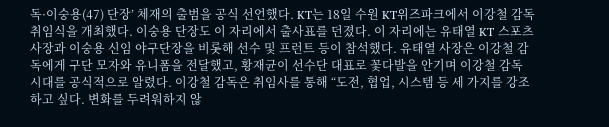독·이숭용(47) 단장’ 체재의 출범을 공식 선언했다. KT는 18일 수원 KT위즈파크에서 이강철 감독 취임식을 개최했다. 이숭용 단장도 이 자리에서 출사표를 던졌다. 이 자리에는 유태열 KT 스포츠 사장과 이숭용 신임 야구단장을 비롯해 선수 및 프런트 등이 참석했다. 유태열 사장은 이강철 감독에게 구단 모자와 유니폼을 전달했고, 황재균이 선수단 대표로 꽃다발을 안기며 이강철 감독 시대를 공식적으로 알렸다. 이강철 감독은 취임사를 통해 “도전, 협업, 시스템 등 세 가지를 강조하고 싶다. 변화를 두려워하지 않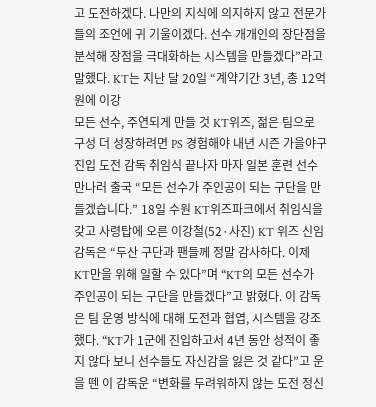고 도전하겠다. 나만의 지식에 의지하지 않고 전문가들의 조언에 귀 기울이겠다. 선수 개개인의 장단점을 분석해 장점을 극대화하는 시스템을 만들겠다”라고 말했다. KT는 지난 달 20일 “계약기간 3년, 총 12억원에 이강
모든 선수, 주연되게 만들 것 KT위즈, 젊은 팀으로 구성 더 성장하려면 PS 경험해야 내년 시즌 가을야구 진입 도전 감독 취임식 끝나자 마자 일본 훈련 선수 만나러 출국 “모든 선수가 주인공이 되는 구단을 만들겠습니다.” 18일 수원 KT위즈파크에서 취임식을 갖고 사령탑에 오른 이강철(52·사진) KT 위즈 신임 감독은 “두산 구단과 팬들께 정말 감사하다. 이제 KT만을 위해 일할 수 있다”며 “KT의 모든 선수가 주인공이 되는 구단을 만들겠다”고 밝혔다. 이 감독은 팀 운영 방식에 대해 도전과 협엽, 시스템을 강조했다. “KT가 1군에 진입하고서 4년 동안 성적이 좋지 않다 보니 선수들도 자신감을 잃은 것 같다”고 운을 뗀 이 감독운 “변화를 두려워하지 않는 도전 정신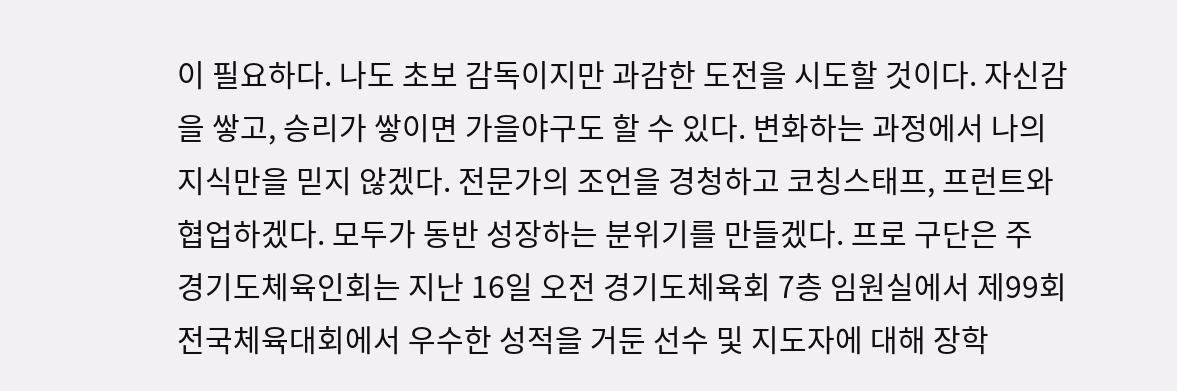이 필요하다. 나도 초보 감독이지만 과감한 도전을 시도할 것이다. 자신감을 쌓고, 승리가 쌓이면 가을야구도 할 수 있다. 변화하는 과정에서 나의 지식만을 믿지 않겠다. 전문가의 조언을 경청하고 코칭스태프, 프런트와 협업하겠다. 모두가 동반 성장하는 분위기를 만들겠다. 프로 구단은 주
경기도체육인회는 지난 16일 오전 경기도체육회 7층 임원실에서 제99회 전국체육대회에서 우수한 성적을 거둔 선수 및 지도자에 대해 장학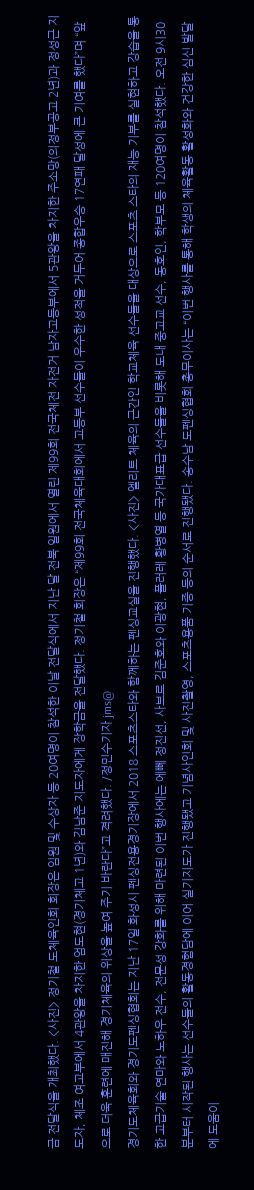금 전달식을 개최했다. <사진> 정기철 도체육인회 회장은 임원 및 수상자 등 20여명이 참석한 이날 전달식에서 지난 달 전북 일원에서 열린 제99회 전국체전 자전거 남자고등부에서 5관왕을 차지한 주소망(의정부공고 2년)과 정성근 지도자, 체조 여고부에서 4관왕을 차지한 엄도현(경기체고 1년)와 김남준 지도자에게 장학금을 전달했다. 정기철 회장은 “제99회 전국체육대회에서 고등부 선수들이 우수한 성적을 거두어 종합우승 17연패 달성에 큰 기여를 했다”며 “앞으로 더욱 훈련에 매진해 경기체육의 위상을 높여 주기 바란다”고 격려했다. /정민수기자 jms@
경기도체육회와 경기도펜싱협회는 지난 17일 화성시 펜싱전용경기장에서 2018 스포츠스타와 함께하는 펜싱교실을 진행했다. <사진> 엘리트 체육의 근간인 학교체육 선수들을 대상으로 스포츠 스타의 재능 기부를 실현하고 강습을 통한 고급기술 연마와 노하우 전수, 전문성 강화를 위해 마련된 이번 행사에는 에뻬 정진선, 사브르 김준호와 이광현, 플러레 황병열 등 국가대표급 선수들을 비롯해 도내 중고교 선수, 동호인, 학부모 등 120여명이 참석했다. 오전 9시30분부터 시작된 행사는 선수들의 활동경험담에 이어 실기지도가 진행됐고 기념사인회 및 사진촬영, 스포츠용품 기증 등의 순서로 진행됐다. 송수남 도펜싱협회 총무이사는 “이번 행사를 통해 학생의 체육활동 활성화와 건강한 심신 발달에 도움이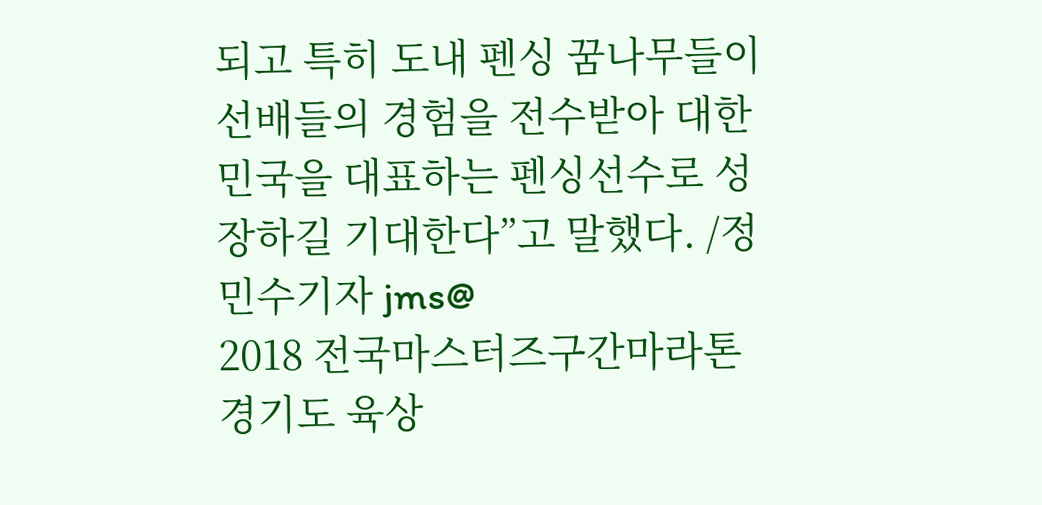되고 특히 도내 펜싱 꿈나무들이 선배들의 경험을 전수받아 대한민국을 대표하는 펜싱선수로 성장하길 기대한다”고 말했다. /정민수기자 jms@
2018 전국마스터즈구간마라톤 경기도 육상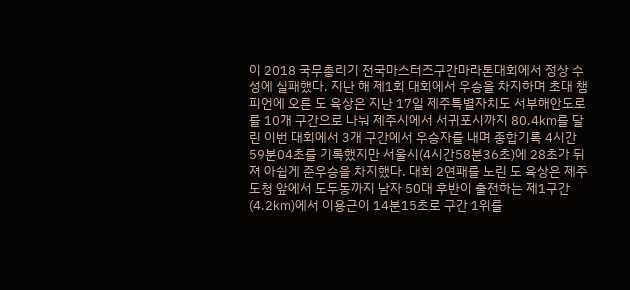이 2018 국무총리기 전국마스터즈구간마라톤대회에서 정상 수성에 실패했다. 지난 해 제1회 대회에서 우승을 차지하며 초대 챔피언에 오른 도 육상은 지난 17일 제주특별자치도 서부해안도로를 10개 구간으로 나눠 제주시에서 서귀포시까지 80.4㎞를 달린 이번 대회에서 3개 구간에서 우승자를 내며 종합기록 4시간59분04초를 기록했지만 서울시(4시간58분36초)에 28초가 뒤져 아쉽게 준우승을 차지했다. 대회 2연패를 노린 도 육상은 제주도청 앞에서 도두동까지 남자 50대 후반이 출전하는 제1구간(4.2㎞)에서 이용근이 14분15초로 구간 1위를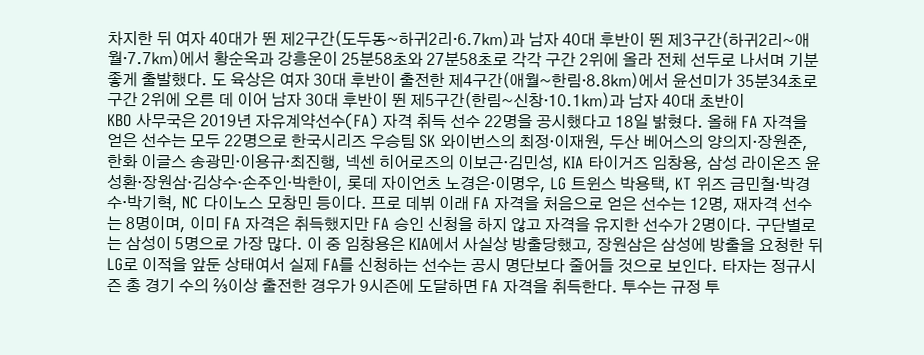차지한 뒤 여자 40대가 뛴 제2구간(도두동~하귀2리·6.7㎞)과 남자 40대 후반이 뛴 제3구간(하귀2리~애월·7.7㎞)에서 황순옥과 강흥운이 25분58초와 27분58초로 각각 구간 2위에 올라 전체 선두로 나서며 기분좋게 출발했다. 도 육상은 여자 30대 후반이 출전한 제4구간(애월~한림·8.8㎞)에서 윤선미가 35분34초로 구간 2위에 오른 데 이어 남자 30대 후반이 뛴 제5구간(한림~신창·10.1㎞)과 남자 40대 초반이
KBO 사무국은 2019년 자유계약선수(FA) 자격 취득 선수 22명을 공시했다고 18일 밝혔다. 올해 FA 자격을 얻은 선수는 모두 22명으로 한국시리즈 우승팀 SK 와이번스의 최정·이재원, 두산 베어스의 양의지·장원준, 한화 이글스 송광민·이용규·최진행, 넥센 히어로즈의 이보근·김민성, KIA 타이거즈 임창용, 삼성 라이온즈 윤성환·장원삼·김상수·손주인·박한이, 롯데 자이언츠 노경은·이명우, LG 트윈스 박용택, KT 위즈 금민철·박경수·박기혁, NC 다이노스 모창민 등이다. 프로 데뷔 이래 FA 자격을 처음으로 얻은 선수는 12명, 재자격 선수는 8명이며, 이미 FA 자격은 취득했지만 FA 승인 신청을 하지 않고 자격을 유지한 선수가 2명이다. 구단별로는 삼성이 5명으로 가장 많다. 이 중 임창용은 KIA에서 사실상 방출당했고, 장원삼은 삼성에 방출을 요청한 뒤 LG로 이적을 앞둔 상태여서 실제 FA를 신청하는 선수는 공시 명단보다 줄어들 것으로 보인다. 타자는 정규시즌 총 경기 수의 ⅔이상 출전한 경우가 9시즌에 도달하면 FA 자격을 취득한다. 투수는 규정 투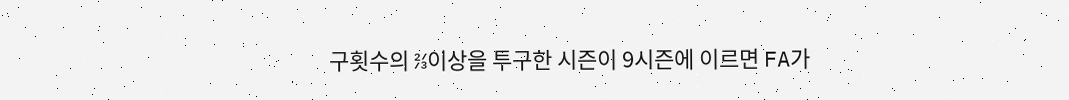구횟수의 ⅔이상을 투구한 시즌이 9시즌에 이르면 FA가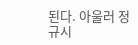된다. 아울러 정규시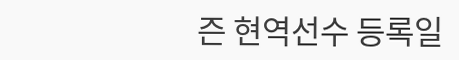즌 현역선수 등록일